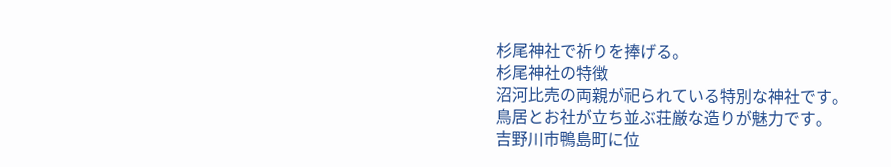杉尾神社で祈りを捧げる。
杉尾神社の特徴
沼河比売の両親が祀られている特別な神社です。
鳥居とお社が立ち並ぶ荘厳な造りが魅力です。
吉野川市鴨島町に位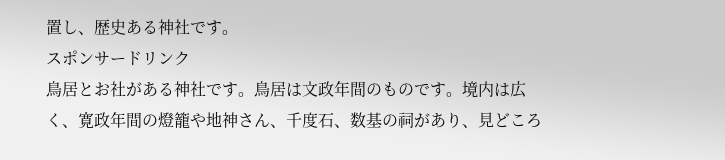置し、歴史ある神社です。
スポンサードリンク
鳥居とお社がある神社です。鳥居は文政年間のものです。境内は広く、寛政年間の燈籠や地神さん、千度石、数基の祠があり、見どころ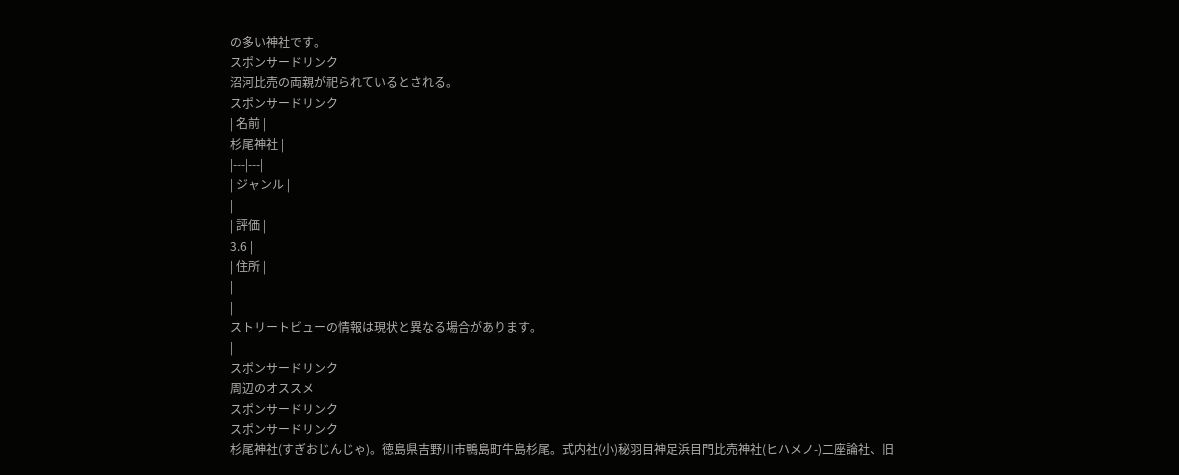の多い神社です。
スポンサードリンク
沼河比売の両親が祀られているとされる。
スポンサードリンク
| 名前 |
杉尾神社 |
|---|---|
| ジャンル |
|
| 評価 |
3.6 |
| 住所 |
|
|
ストリートビューの情報は現状と異なる場合があります。
|
スポンサードリンク
周辺のオススメ
スポンサードリンク
スポンサードリンク
杉尾神社(すぎおじんじゃ)。徳島県吉野川市鴨島町牛島杉尾。式内社(小)秘羽目神足浜目門比売神社(ヒハメノ-)二座論社、旧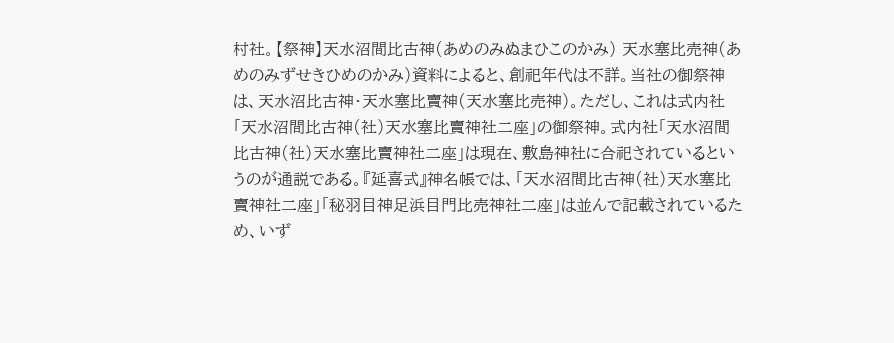村社。【祭神】天水沼間比古神(あめのみぬまひこのかみ) 天水塞比売神(あめのみずせきひめのかみ)資料によると、創祀年代は不詳。当社の御祭神は、天水沼比古神・天水塞比賣神(天水塞比売神)。ただし、これは式内社「天水沼間比古神(社)天水塞比賣神社二座」の御祭神。式内社「天水沼間比古神(社)天水塞比賣神社二座」は現在、敷島神社に合祀されているというのが通説である。『延喜式』神名帳では、「天水沼間比古神(社)天水塞比賣神社二座」「秘羽目神足浜目門比売神社二座」は並んで記載されているため、いず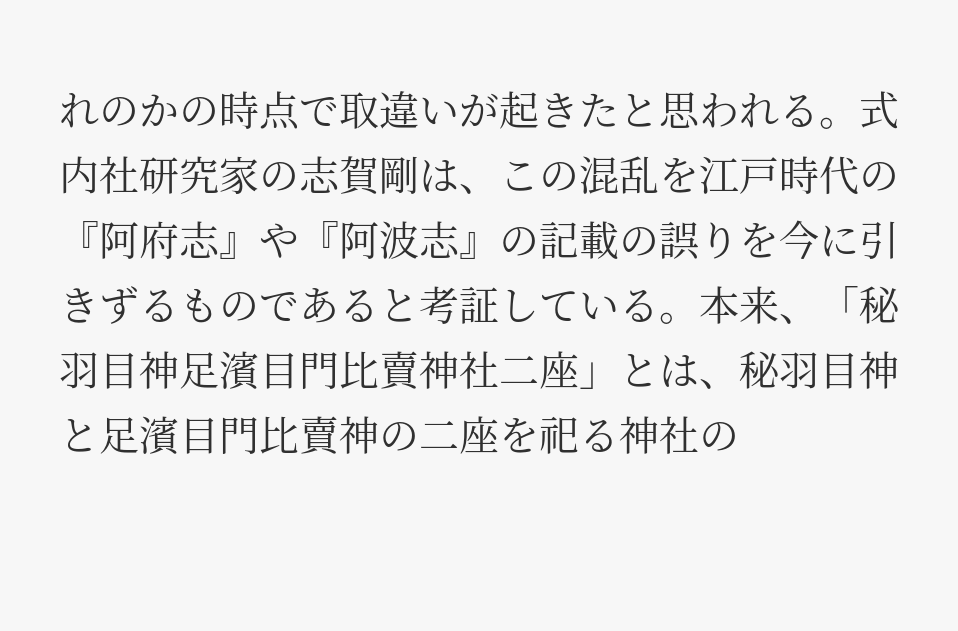れのかの時点で取違いが起きたと思われる。式内社研究家の志賀剛は、この混乱を江戸時代の『阿府志』や『阿波志』の記載の誤りを今に引きずるものであると考証している。本来、「秘羽目神足濱目門比賣神社二座」とは、秘羽目神と足濱目門比賣神の二座を祀る神社の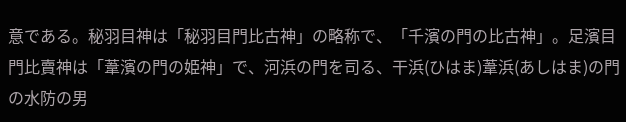意である。秘羽目神は「秘羽目門比古神」の略称で、「千濱の門の比古神」。足濱目門比賣神は「葦濱の門の姫神」で、河浜の門を司る、干浜(ひはま)葦浜(あしはま)の門の水防の男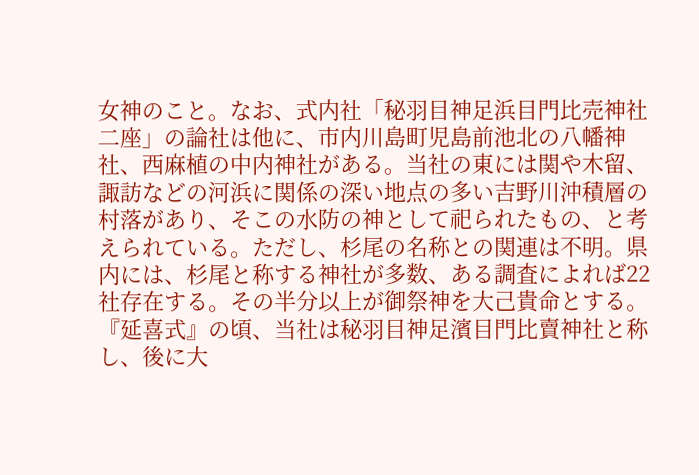女神のこと。なお、式内社「秘羽目神足浜目門比売神社二座」の論社は他に、市内川島町児島前池北の八幡神社、西麻植の中内神社がある。当社の東には関や木留、諏訪などの河浜に関係の深い地点の多い吉野川沖積層の村落があり、そこの水防の神として祀られたもの、と考えられている。ただし、杉尾の名称との関連は不明。県内には、杉尾と称する神社が多数、ある調査によれば22社存在する。その半分以上が御祭神を大己貴命とする。『延喜式』の頃、当社は秘羽目神足濱目門比賣神社と称し、後に大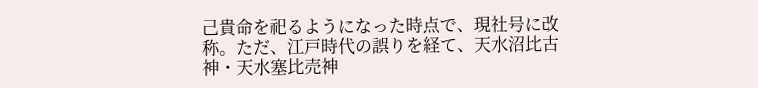己貴命を祀るようになった時点で、現社号に改称。ただ、江戸時代の誤りを経て、天水沼比古神・天水塞比売神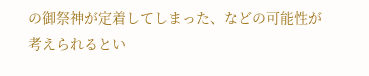の御祭神が定着してしまった、などの可能性が考えられるとい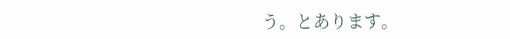う。とあります。